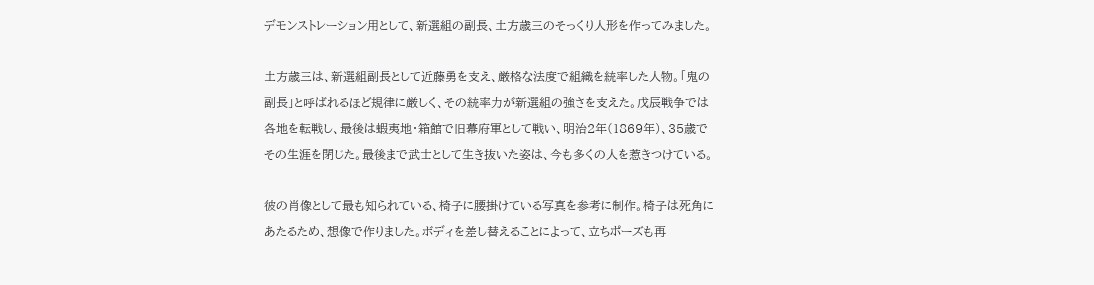デモンストレーション用として、新選組の副長、土方歳三のそっくり人形を作ってみました。

土方歳三は、新選組副長として近藤勇を支え、厳格な法度で組織を統率した人物。「鬼の副長」と呼ばれるほど規律に厳しく、その統率力が新選組の強さを支えた。戊辰戦争では各地を転戦し、最後は蝦夷地・箱館で旧幕府軍として戦い、明治2年(1869年)、35歳でその生涯を閉じた。最後まで武士として生き抜いた姿は、今も多くの人を惹きつけている。

彼の肖像として最も知られている、椅子に腰掛けている写真を参考に制作。椅子は死角にあたるため、想像で作りました。ボディを差し替えることによって、立ちポーズも再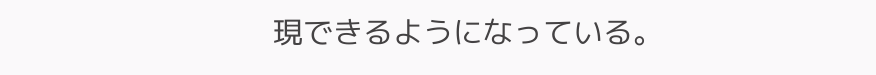現できるようになっている。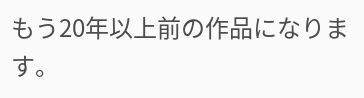もう20年以上前の作品になります。